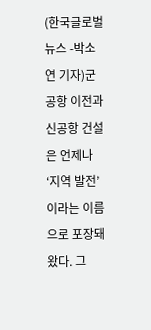(한국글로벌뉴스 -박소연 기자)군공항 이전과 신공항 건설은 언제나 ‘지역 발전’이라는 이름으로 포장돼 왔다. 그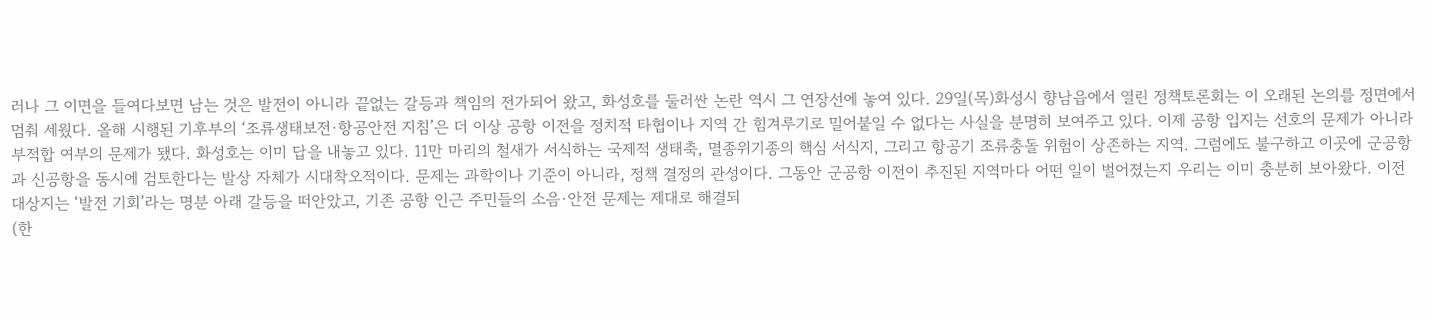러나 그 이면을 들여다보면 남는 것은 발전이 아니라 끝없는 갈등과 책임의 전가되어 왔고, 화성호를 둘러싼 논란 역시 그 연장선에 놓여 있다. 29일(목)화성시 향남읍에서 열린 정책토론회는 이 오래된 논의를 정면에서 멈춰 세웠다. 올해 시행된 기후부의 ‘조류생태보전·항공안전 지침’은 더 이상 공항 이전을 정치적 타협이나 지역 간 힘겨루기로 밀어붙일 수 없다는 사실을 분명히 보여주고 있다. 이제 공항 입지는 선호의 문제가 아니라 부적합 여부의 문제가 됐다. 화성호는 이미 답을 내놓고 있다. 11만 마리의 철새가 서식하는 국제적 생태축, 멸종위기종의 핵심 서식지, 그리고 항공기 조류충돌 위험이 상존하는 지역. 그럼에도 불구하고 이곳에 군공항과 신공항을 동시에 검토한다는 발상 자체가 시대착오적이다. 문제는 과학이나 기준이 아니라, 정책 결정의 관성이다. 그동안 군공항 이전이 추진된 지역마다 어떤 일이 벌어졌는지 우리는 이미 충분히 보아왔다. 이전 대상지는 ‘발전 기회’라는 명분 아래 갈등을 떠안았고, 기존 공항 인근 주민들의 소음·안전 문제는 제대로 해결되
(한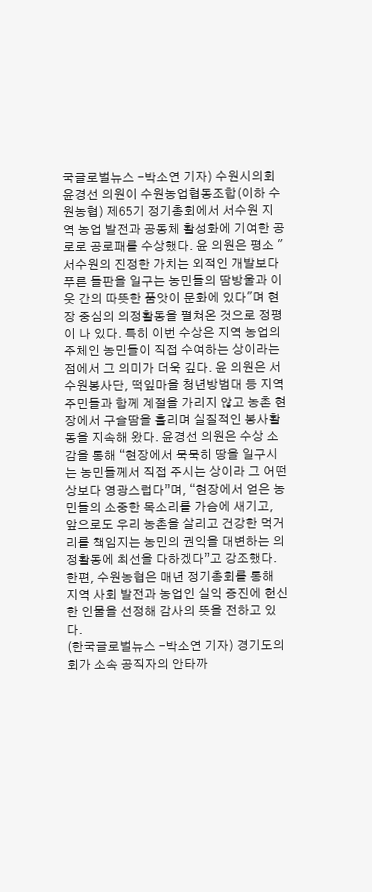국글로벌뉴스 -박소연 기자) 수원시의회 윤경선 의원이 수원농업협동조합(이하 수원농협) 제65기 정기총회에서 서수원 지역 농업 발전과 공동체 활성화에 기여한 공로로 공로패를 수상했다. 윤 의원은 평소 "서수원의 진정한 가치는 외적인 개발보다 푸른 들판을 일구는 농민들의 땀방울과 이웃 간의 따뜻한 품앗이 문화에 있다"며 현장 중심의 의정활동을 펼쳐온 것으로 정평이 나 있다. 특히 이번 수상은 지역 농업의 주체인 농민들이 직접 수여하는 상이라는 점에서 그 의미가 더욱 깊다. 윤 의원은 서수원봉사단, 떡잎마을 청년방범대 등 지역 주민들과 함께 계절을 가리지 않고 농촌 현장에서 구슬땀을 흘리며 실질적인 봉사활동을 지속해 왔다. 윤경선 의원은 수상 소감을 통해 “현장에서 묵묵히 땅을 일구시는 농민들께서 직접 주시는 상이라 그 어떤 상보다 영광스럽다”며, “현장에서 얻은 농민들의 소중한 목소리를 가슴에 새기고, 앞으로도 우리 농촌을 살리고 건강한 먹거리를 책임지는 농민의 권익을 대변하는 의정활동에 최선을 다하겠다”고 강조했다. 한편, 수원농협은 매년 정기총회를 통해 지역 사회 발전과 농업인 실익 증진에 헌신한 인물을 선정해 감사의 뜻을 전하고 있다.
(한국글로벌뉴스 -박소연 기자) 경기도의회가 소속 공직자의 안타까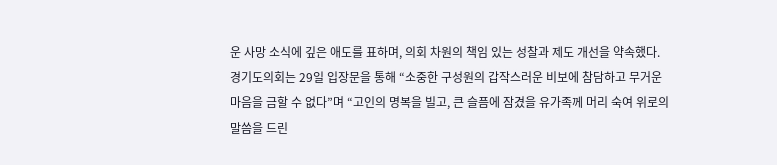운 사망 소식에 깊은 애도를 표하며, 의회 차원의 책임 있는 성찰과 제도 개선을 약속했다. 경기도의회는 29일 입장문을 통해 “소중한 구성원의 갑작스러운 비보에 참담하고 무거운 마음을 금할 수 없다”며 “고인의 명복을 빌고, 큰 슬픔에 잠겼을 유가족께 머리 숙여 위로의 말씀을 드린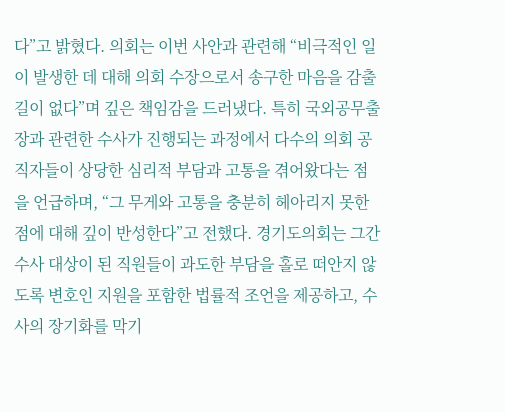다”고 밝혔다. 의회는 이번 사안과 관련해 “비극적인 일이 발생한 데 대해 의회 수장으로서 송구한 마음을 감출 길이 없다”며 깊은 책임감을 드러냈다. 특히 국외공무출장과 관련한 수사가 진행되는 과정에서 다수의 의회 공직자들이 상당한 심리적 부담과 고통을 겪어왔다는 점을 언급하며, “그 무게와 고통을 충분히 헤아리지 못한 점에 대해 깊이 반성한다”고 전했다. 경기도의회는 그간 수사 대상이 된 직원들이 과도한 부담을 홀로 떠안지 않도록 변호인 지원을 포함한 법률적 조언을 제공하고, 수사의 장기화를 막기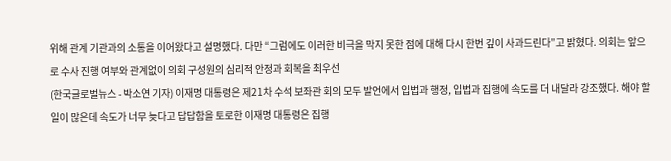위해 관계 기관과의 소통을 이어왔다고 설명했다. 다만 “그럼에도 이러한 비극을 막지 못한 점에 대해 다시 한번 깊이 사과드린다”고 밝혔다. 의회는 앞으로 수사 진행 여부와 관계없이 의회 구성원의 심리적 안정과 회복을 최우선
(한국글로벌뉴스 - 박소연 기자) 이재명 대통령은 제21차 수석 보좌관 회의 모두 발언에서 입법과 행정, 입법과 집행에 속도를 더 내달라 강조했다. 해야 할 일이 많은데 속도가 너무 늦다고 답답함을 토로한 이재명 대통령은 집행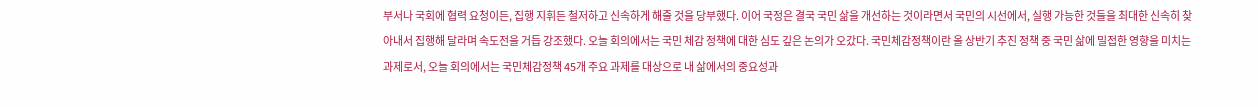부서나 국회에 협력 요청이든, 집행 지휘든 철저하고 신속하게 해줄 것을 당부했다. 이어 국정은 결국 국민 삶을 개선하는 것이라면서 국민의 시선에서, 실행 가능한 것들을 최대한 신속히 찾아내서 집행해 달라며 속도전을 거듭 강조했다. 오늘 회의에서는 국민 체감 정책에 대한 심도 깊은 논의가 오갔다. 국민체감정책이란 올 상반기 추진 정책 중 국민 삶에 밀접한 영향을 미치는 과제로서, 오늘 회의에서는 국민체감정책 45개 주요 과제를 대상으로 내 삶에서의 중요성과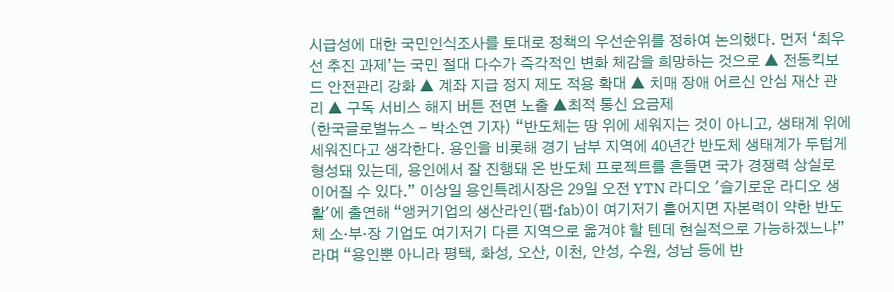시급성에 대한 국민인식조사를 토대로 정책의 우선순위를 정하여 논의했다. 먼저 ‘최우선 추진 과제’는 국민 절대 다수가 즉각적인 변화 체감을 희망하는 것으로 ▲ 전동킥보드 안전관리 강화 ▲ 계좌 지급 정지 제도 적용 확대 ▲ 치매 장애 어르신 안심 재산 관리 ▲ 구독 서비스 해지 버튼 전면 노출 ▲최적 통신 요금제
(한국글로벌뉴스 - 박소연 기자) “반도체는 땅 위에 세워지는 것이 아니고, 생태계 위에 세워진다고 생각한다. 용인을 비롯해 경기 남부 지역에 40년간 반도체 생태계가 두텁게 형성돼 있는데, 용인에서 잘 진행돼 온 반도체 프로젝트를 흔들면 국가 경쟁력 상실로 이어질 수 있다.” 이상일 용인특례시장은 29일 오전 YTN 라디오 '슬기로운 라디오 생활'에 출연해 “앵커기업의 생산라인(팹·fab)이 여기저기 흩어지면 자본력이 약한 반도체 소·부·장 기업도 여기저기 다른 지역으로 옮겨야 할 텐데 현실적으로 가능하겠느냐”라며 “용인뿐 아니라 평택, 화성, 오산, 이천, 안성, 수원, 성남 등에 반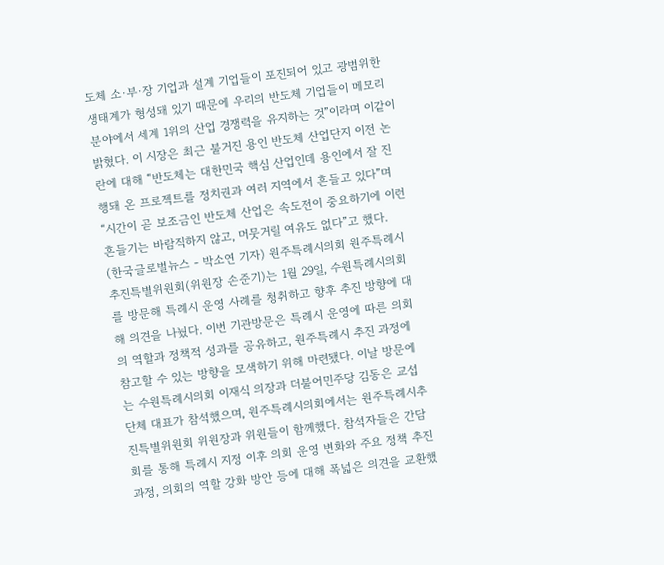도체 소·부·장 기업과 설계 기업들이 포진되어 있고 광범위한 생태계가 형성돼 있기 때문에 우리의 반도체 기업들이 메모리 분야에서 세계 1위의 산업 경쟁력을 유지하는 것”이라며 이같이 밝혔다. 이 시장은 최근 불거진 용인 반도체 산업단지 이전 논란에 대해 “반도체는 대한민국 핵심 산업인데 용인에서 잘 진행돼 온 프로젝트를 정치권과 여러 지역에서 흔들고 있다”며 “시간이 곧 보조금인 반도체 산업은 속도전이 중요하기에 이런 흔들기는 바람직하지 않고, 머뭇거릴 여유도 없다”고 했다.
(한국글로벌뉴스 - 박소연 기자) 원주특례시의회 원주특례시추진특별위원회(위원장 손준기)는 1월 29일, 수원특례시의회를 방문해 특례시 운영 사례를 청취하고 향후 추진 방향에 대해 의견을 나눴다. 이번 기관방문은 특례시 운영에 따른 의회의 역할과 정책적 성과를 공유하고, 원주특례시 추진 과정에 참고할 수 있는 방향을 모색하기 위해 마련됐다. 이날 방문에는 수원특례시의회 이재식 의장과 더불어민주당 김동은 교섭단체 대표가 참석했으며, 원주특례시의회에서는 원주특례시추진특별위원회 위원장과 위원들이 함께했다. 참석자들은 간담회를 통해 특례시 지정 이후 의회 운영 변화와 주요 정책 추진 과정, 의회의 역할 강화 방안 등에 대해 폭넓은 의견을 교환했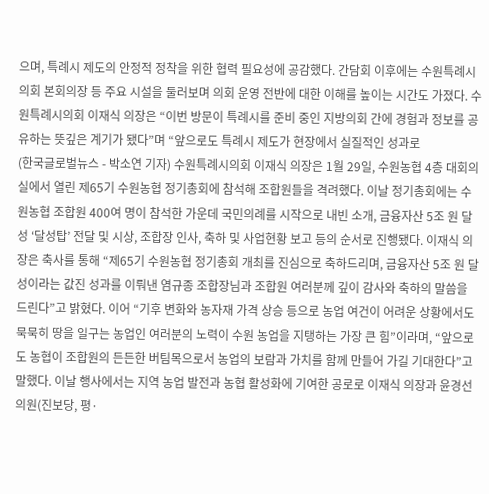으며, 특례시 제도의 안정적 정착을 위한 협력 필요성에 공감했다. 간담회 이후에는 수원특례시의회 본회의장 등 주요 시설을 둘러보며 의회 운영 전반에 대한 이해를 높이는 시간도 가졌다. 수원특례시의회 이재식 의장은 “이번 방문이 특례시를 준비 중인 지방의회 간에 경험과 정보를 공유하는 뜻깊은 계기가 됐다”며 “앞으로도 특례시 제도가 현장에서 실질적인 성과로
(한국글로벌뉴스 - 박소연 기자) 수원특례시의회 이재식 의장은 1월 29일, 수원농협 4층 대회의실에서 열린 제65기 수원농협 정기총회에 참석해 조합원들을 격려했다. 이날 정기총회에는 수원농협 조합원 400여 명이 참석한 가운데 국민의례를 시작으로 내빈 소개, 금융자산 5조 원 달성 ‘달성탑’ 전달 및 시상, 조합장 인사, 축하 및 사업현황 보고 등의 순서로 진행됐다. 이재식 의장은 축사를 통해 “제65기 수원농협 정기총회 개최를 진심으로 축하드리며, 금융자산 5조 원 달성이라는 값진 성과를 이뤄낸 염규종 조합장님과 조합원 여러분께 깊이 감사와 축하의 말씀을 드린다”고 밝혔다. 이어 “기후 변화와 농자재 가격 상승 등으로 농업 여건이 어려운 상황에서도 묵묵히 땅을 일구는 농업인 여러분의 노력이 수원 농업을 지탱하는 가장 큰 힘”이라며, “앞으로도 농협이 조합원의 든든한 버팀목으로서 농업의 보람과 가치를 함께 만들어 가길 기대한다”고 말했다. 이날 행사에서는 지역 농업 발전과 농협 활성화에 기여한 공로로 이재식 의장과 윤경선 의원(진보당, 평·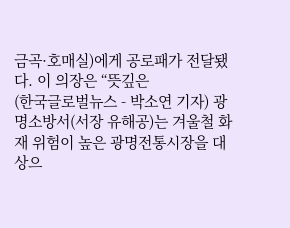금곡·호매실)에게 공로패가 전달됐다. 이 의장은 “뜻깊은
(한국글로벌뉴스 - 박소연 기자) 광명소방서(서장 유해공)는 겨울철 화재 위험이 높은 광명전통시장을 대상으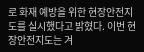로 화재 예방을 위한 현장안전지도를 실시했다고 밝혔다. 이번 현장안전지도는 겨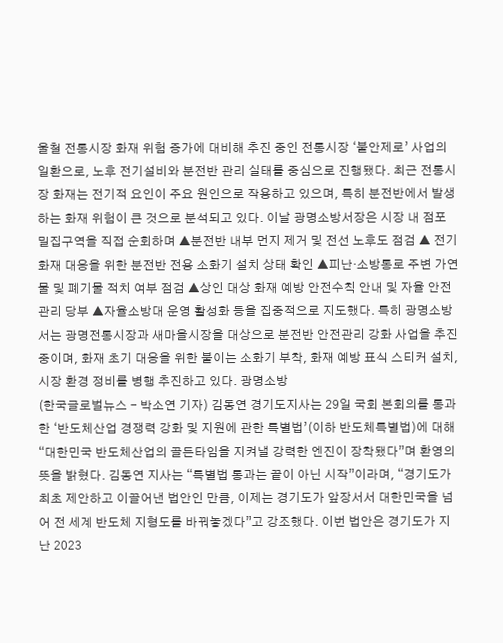울철 전통시장 화재 위험 증가에 대비해 추진 중인 전통시장 ‘불안제로’ 사업의 일환으로, 노후 전기설비와 분전반 관리 실태를 중심으로 진행됐다. 최근 전통시장 화재는 전기적 요인이 주요 원인으로 작용하고 있으며, 특히 분전반에서 발생하는 화재 위험이 큰 것으로 분석되고 있다. 이날 광명소방서장은 시장 내 점포 밀집구역을 직접 순회하며 ▲분전반 내부 먼지 제거 및 전선 노후도 점검 ▲ 전기화재 대응을 위한 분전반 전용 소화기 설치 상태 확인 ▲피난·소방통로 주변 가연물 및 폐기물 적치 여부 점검 ▲상인 대상 화재 예방 안전수칙 안내 및 자율 안전관리 당부 ▲자율소방대 운영 활성화 등을 집중적으로 지도했다. 특히 광명소방서는 광명전통시장과 새마을시장을 대상으로 분전반 안전관리 강화 사업을 추진 중이며, 화재 초기 대응을 위한 붙이는 소화기 부착, 화재 예방 표식 스티커 설치, 시장 환경 정비를 병행 추진하고 있다. 광명소방
(한국글로벌뉴스 - 박소연 기자) 김동연 경기도지사는 29일 국회 본회의를 통과한 ‘반도체산업 경쟁력 강화 및 지원에 관한 특별법’(이하 반도체특별법)에 대해 “대한민국 반도체산업의 골든타임을 지켜낼 강력한 엔진이 장착됐다”며 환영의 뜻을 밝혔다. 김동연 지사는 “특별법 통과는 끝이 아닌 시작”이라며, “경기도가 최초 제안하고 이끌어낸 법안인 만큼, 이제는 경기도가 앞장서서 대한민국을 넘어 전 세계 반도체 지형도를 바꿔놓겠다”고 강조했다. 이번 법안은 경기도가 지난 2023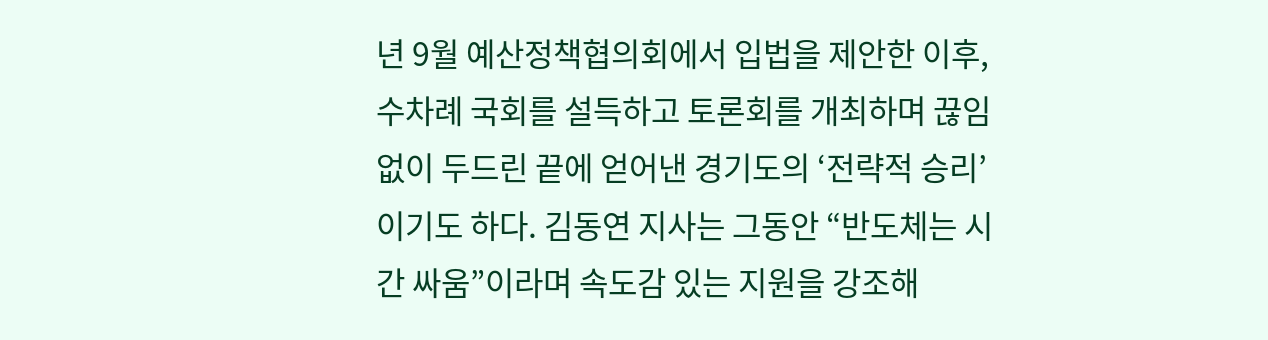년 9월 예산정책협의회에서 입법을 제안한 이후, 수차례 국회를 설득하고 토론회를 개최하며 끊임없이 두드린 끝에 얻어낸 경기도의 ‘전략적 승리’이기도 하다. 김동연 지사는 그동안 “반도체는 시간 싸움”이라며 속도감 있는 지원을 강조해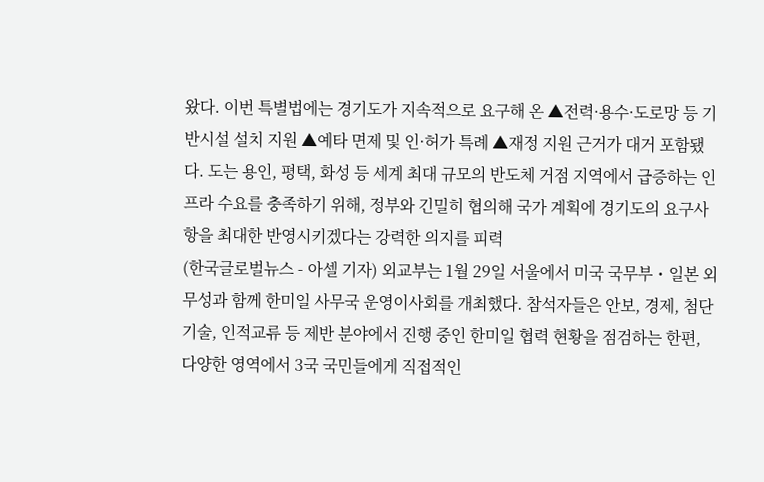왔다. 이번 특별법에는 경기도가 지속적으로 요구해 온 ▲전력·용수·도로망 등 기반시설 설치 지원 ▲예타 면제 및 인·허가 특례 ▲재정 지원 근거가 대거 포함됐다. 도는 용인, 평택, 화성 등 세계 최대 규모의 반도체 거점 지역에서 급증하는 인프라 수요를 충족하기 위해, 정부와 긴밀히 협의해 국가 계획에 경기도의 요구사항을 최대한 반영시키겠다는 강력한 의지를 피력
(한국글로벌뉴스 - 아셀 기자) 외교부는 1월 29일 서울에서 미국 국무부・일본 외무성과 함께 한미일 사무국 운영이사회를 개최했다. 참석자들은 안보, 경제, 첨단기술, 인적교류 등 제반 분야에서 진행 중인 한미일 협력 현황을 점검하는 한편, 다양한 영역에서 3국 국민들에게 직접적인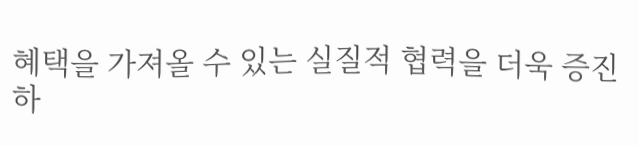혜택을 가져올 수 있는 실질적 협력을 더욱 증진하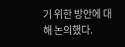기 위한 방안에 대해 논의했다.